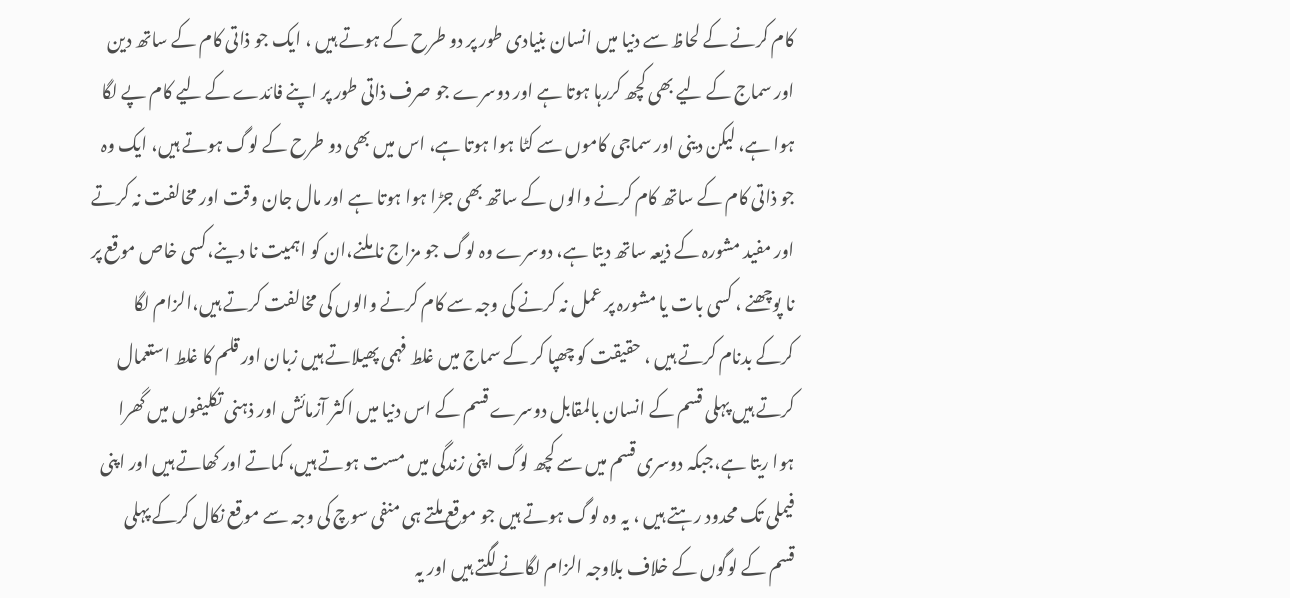کام کرنے کے لحاظ سے دنیا میں انسان بنیادی طور پر دو طرح کے ہوتے ہیں ، ایک جو ذاتی کام کے ساتھ دین اور سماج کے لیے بھی کچھ کررہا ہوتا ہے اور دوسرے جو صرف ذاتی طور پر اپنے فائدے کے لیے کام پے لگا ہوا ہے، لیکن دینی اور سماجی کاموں سے کٹا ہوا ہوتا ہے، اس میں بھی دو طرح کے لوگ ہوتے ہیں، ایک وہ جو ذاتی کام کے ساتھ کام کرنے والوں کے ساتھ بھی جڑا ہوا ہوتا ہے اور مال جان وقت اور مخالفت نہ کرتے اور مفید مشورہ کے ذیعہ ساتھ دیتا ہے، دوسرے وہ لوگ جو مزاج نا ملنے،ان کو اہمیت نا دینے،کسی خاص موقع پر نا پوچھنے ، کسی بات یا مشورہ پر عمل نہ کرنے کی وجہ سے کام کرنے والوں کی مخالفت کرتے ہیں،الزام لگا کرکے بدنام کرتے ہیں ، حقیقت کو چھپا کر کے سماج میں غلط فہمی پھیلاتے ہیں زبان اور قلم کا غلط استعمال کرتے ہیں پہلی قسم کے انسان بالمقابل دوسرے قسم کے اس دنیا میں اکثر آزمائش اور ذہنی تکلیفوں میں گھرا ہوا ریتا ہے،جبکہ دوسری قسم میں سے کچھ لوگ اپنی زندگی میں مست ہوتے ہیں، کماتے اور کھاتے ہیں اور اپنی فیملی تک محدود رہتے ہیں ، یہ وہ لوگ ہوتے ہیں جو موقع ملتے ہی منفی سوچ کی وجہ سے موقع نکال کرکے پہلی قسم کے لوگوں کے خلاف بلاوجہ الزام لگانے لگتے ہیں اور یہ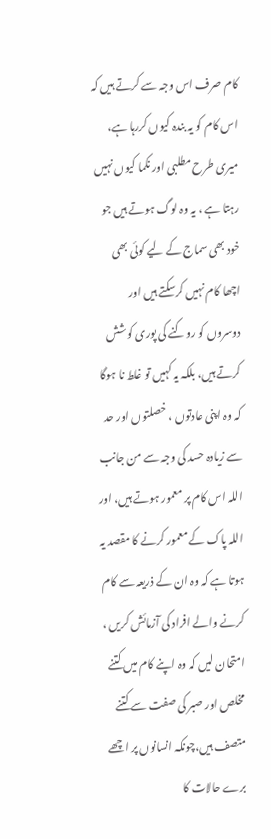کام صرف اس وجہ سے کرتے ہیں کہ اس کام کو یہ بندہ کیوں کررہا ہے، میری طرح مطلبی اور نکما کیوں نہیں رہتا ہے ، یہ وہ لوگ ہوتے ہیں جو خود بھی سماج کے لیے کوئی بھی اچھا کام نہیں کرسکتے ہیں اور دوسروں کو روکنے کی پوری کوشش کرتے ہیں، بلکہ یہ کہیں تو غلط نا ہوگا کہ وہ اپنی عادتوں ، خصلتوں اور حد سے زیادہ حسد کی وجہ سے من جانب اللہ اس کام پر معمور ہوتے ہیں، اور اللہ پاک کے معمور کرنے کا مقصد یہ ہوتا ہے کہ وہ ان کے ذریعہ سے کام کرنے والے افراد کی آزمائش کریں ، امتحان لیں کہ وہ اپنے کام میں کتنے مخلص اور صبر کی صفت سے کتنے متصف ہیں،چونکہ انسانوں پر اچھے برے حالات کا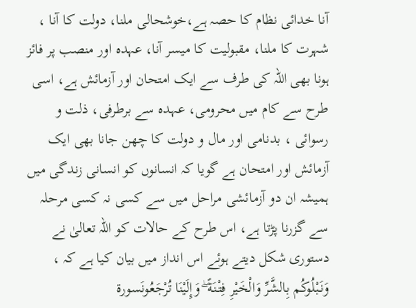آنا خدائی نظام کا حصہ ہے،خوشحالی ملنا، دولت کا آنا ، شہرت کا ملنا، مقبولیت کا میسر آنا، عہدہ اور منصب پر فائز ہونا بھی اللہ کی طرف سے ایک امتحان اور آزمائش ہے، اسی طرح سے کام میں محرومی، عہدہ سے برطرفی، ذلت و رسوائی ، بدنامی اور مال و دولت کا چھن جانا بھی ایک آزمائش اور امتحان ہے گویا کہ انسانوں کو انسانی زندگی میں ہمیشہ ان دو آزمائشی مراحل میں سے کسی نہ کسی مرحلہ سے گزرنا پڑتا ہے، اس طرح کے حالات کو اللہ تعالیٰ نے دستوری شکل دیتے ہوئے اس انداز میں بیان کیا ہے کہ ، وَنَبْلُوكُم بِالشَّرِّ وَالْخَيْرِ فِتْنَةً ۖ وَإِلَيْنَا تُرْجَعُونَسورۃ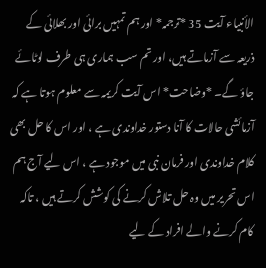الأنبياء آیت 35 *ترجمہ* اور ہم تمہیں برائی اور بھلائی کے ذریعہ سے آزماتے ہیں، اور تم سب ہماری ہی طرف لوٹائے جاؤ گے۔ *وضاحت* اس آیت کریمہ سے معلوم ہوتا ہے کہ آزمائشی حالات کا آنا دستور خداوندی ہے ، اور اس کا حل بھی کلام خداوندی اور فرمان نبی میں موجود ہے ، اس لیے آج ہم اس تحریر میں وہ حل تلاش کرنے کی کوشش کرتے ہیں ، تاکہ کام کرنے والے افراد کے لیے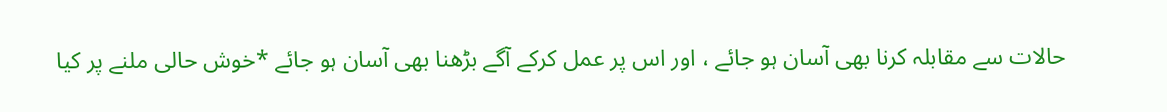حالات سے مقابلہ کرنا بھی آسان ہو جائے ، اور اس پر عمل کرکے آگے بڑھنا بھی آسان ہو جائے *خوش حالی ملنے پر کیا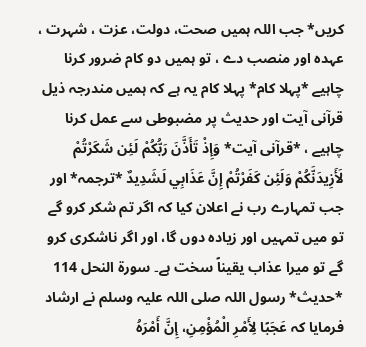کریں* جب اللہ ہمیں صحت، دولت، عزت ، شہرت ، عہدہ اور منصب دے ، تو ہمیں دو کام ضرور کرنا چاہیے *پہلا کام* پہلا کام یہ ہے کہ ہمیں مندرجہ ذیل قرآنی آیت اور حدیث پر مضبوطی سے عمل کرنا چاہیے ، *قرآنی آیت* وَإِذْ تَأَذَّنَ رَبُّكُمْ لَئِن شَكَرْتُمْ لَأَزِيدَنَّكُمْ وَلَئِن كَفَرْتُمْ إِنَّ عَذَابِي لَشَدِيدٌ *ترجمہ* اور جب تمہارے رب نے اعلان کیا کہ اگر تم شکر کرو گے تو میں تمہیں اور زیادہ دوں گا، اور اگر ناشکری کرو گے تو میرا عذاب یقیناً سخت ہے۔ سورۃ النحل 114 *حدیث* رسول اللہ صلی اللہ علیہ وسلم نے ارشاد فرمایا کہ عَجَبًا لِأَمْرِ الْمُؤْمِنِ، إِنَّ أَمْرَهُ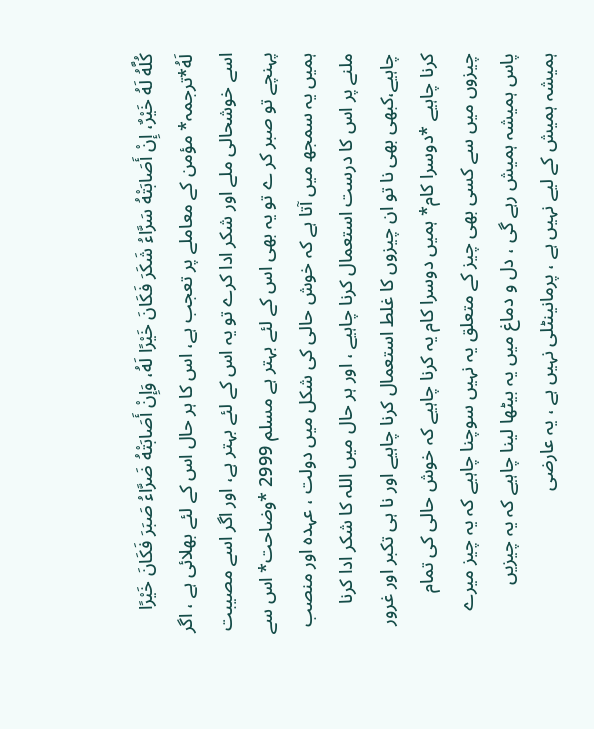كُلَّهُ لَهُ خَيْرٌ، إِنْ أَصَابَتْهُ سَرَّاءُ شَكَرَ فَكَانَ خَيْرًا لَهُ، وَإِنْ أَصَابَتْهُ ضَرَّاءُ صَبَرَ فَكَانَ خَيْرًا لَهُ*ترجمہ* مؤمن کے معاملے پر تعجب ہے، اس کا ہر حال اس کے لئے بھلائی ہے ، اگر اسے خوشحالی ملے اور شکر ادا کرے تو یہ اس کے لئے بہتر ہے، اور اگر اسے مصیبت پہنچے تو صبر کر ے تو یہ بھی اس کے لئے بہتر ہے مسلم 2999 *وضاحت* اس سے ہمیں یہ سمجھ میں آتا ہے کہ خوش حالی کی شکل میں دولت ، عہدہ اور منصب ملنے پر اس کا درست استعمال کرنا چاہیے ، اور ہر حال میں اللہ کا شکر ادا کرنا چاہیے،کبھی بھی نا تو ان چیزوں کا غلط استعمال کرنا چاہیے اور نا ہی تکبر اور غرور کرنا چاہیے *دوسرا کام* ہمیں دوسرا کام یہ کرنا چاہیے کہ خوش حالی کی تمام چیزوں میں سے کسی بھی چیز کے متعلق یہ نہیں سوچنا چاہیے کہ یہ چیز میرے پاس ہمیشہ ہمیش رہے گی ، دل و دماغ میں یہ بیٹھا لینا چاہیے کہ یہ چیزیں ہمیشہ ہمیش کے لیے نہیں ہے ، پرمانینٹلی نہیں ہے ، یہ عارضی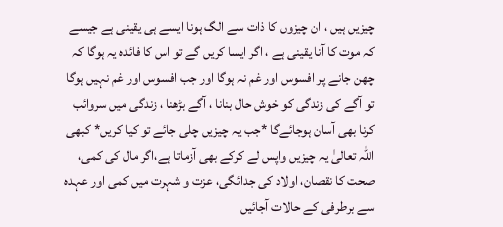چیزیں ہیں ، ان چیزوں کا ذات سے الگ ہونا ایسے ہی یقینی ہے جیسے کہ موت کا آنا یقینی ہے ، اگر ایسا کریں گے تو اس کا فائدہ یہ ہوگا کہ چھن جانے پر افسوس اور غم نہ ہوگا اور جب افسوس اور غم نہیں ہوگا تو آگے کی زندگی کو خوش حال بنانا ، آگے بڑھنا ، زندگی میں سروائب کرنا بھی آسان ہوجائےگا *جب یہ چیزیں چلی جائے تو کیا کریں* کبھی اللہ تعالیٰ یہ چیزیں واپس لے کرکے بھی آزماتا ہے،اگر مال کی کمی، صحت کا نقصان، اولاد کی جدائگی، عزت و شہرت میں کمی اور عہدہ سے برطرفی کے حالات آجائیں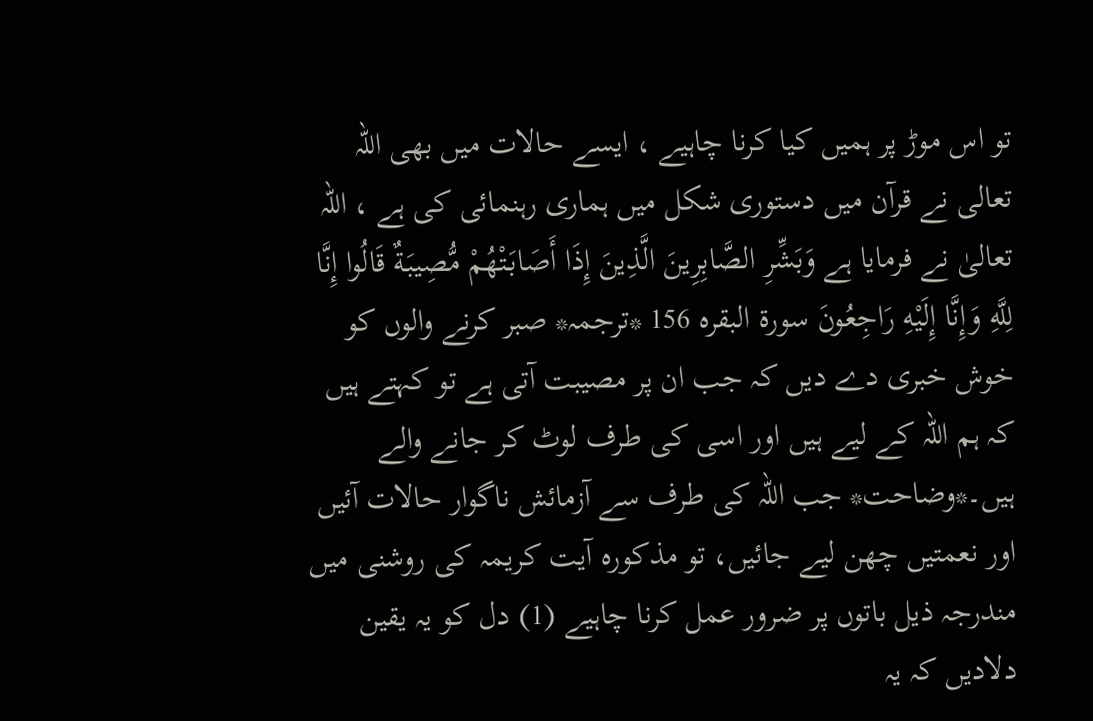تو اس موڑ پر ہمیں کیا کرنا چاہیے ، ایسے حالات میں بھی اللہ تعالی نے قرآن میں دستوری شکل میں ہماری رہنمائی کی ہے ، اللہ تعالیٰ نے فرمایا ہے وَبَشِّرِ الصَّابِرِينَ الَّذِينَ إِذَا أَصَابَتْهُمْ مُّصِيبَةٌ قَالُوا إِنَّا لِلَّهِ وَإِنَّا إِلَيْهِ رَاجِعُونَ سورۃ البقرہ 156 *ترجمہ* صبر کرنے والوں کو خوش خبری دے دیں کہ جب ان پر مصیبت آتی ہے تو کہتے ہیں کہ ہم اللہ کے لیے ہیں اور اسی کی طرف لوٹ کر جانے والے ہیں۔*وضاحت* جب اللہ کی طرف سے آزمائش ناگوار حالات آئیں اور نعمتیں چھن لیے جائیں، تو مذکورہ آیت کریمہ کی روشنی میں مندرجہ ذیل باتوں پر ضرور عمل کرنا چاہیے (1) دل کو یہ یقین دلادیں کہ یہ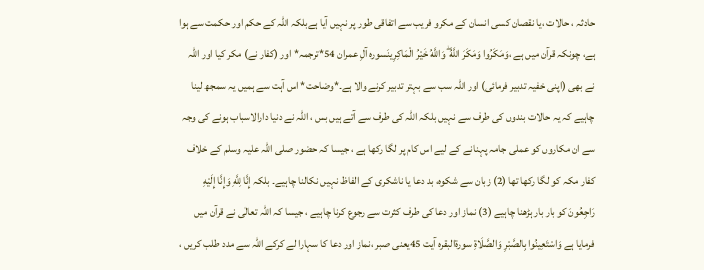حادثہ ، حالات ،یا نقصان کسی انسان کے مکرو فریب سے اتفاقی طور پر نہیں آیا ہےبلکہ اللہ کے حکم اور حکمت سے ہوا ہے، چونکہ قرآن میں ہے ،وَمَكَرُوا وَمَكَرَ اللَّهُ ۖ وَاللَّهُ خَيْرُ الْمَاكِرِينَسورہ آلِ عمران 54*ترجمہ* اور (کفار نے) مکر کیا اور اللہ نے بھی (اپنی خفیہ تدبیر فرمائی) اور اللہ سب سے بہتر تدبیر کرنے والا ہے۔*وضاحت* اس آہت سے ہمیں یہ سمجھ لینا چاہیے کہ یہ حالات بندوں کی طرف سے نہیں بلکہ اللہ کی طرف سے آتے ہیں بس ، اللہ نے دنیا دارالاسباب ہونے کی وجہ سے ان مکاروں کو عملی جامہ پہنانے کے لیے اس کام پر لگا رکھا ہے ، جیسا کہ حضور صلی اللہ علیہ وسلم کے خلاف کفار مکہ کو لگا رکھا تھا (2) زبان سے شکوہ، بد دعا یا ناشکری کے الفاظ نہیں نکالنا چاہیے۔ بلکہ إِنَّا لِلَّهِ وَإِنَّا إِلَيْهِ رَاجِعُونَ کو بار بار ہڑھنا چاہیے (3) نماز اور دعا کی طرف کثرت سے رجوع کرنا چاہیے ، جیسا کہ اللہ تعالٰی نے قرآن میں فرمایا ہے وَاسْتَعِينُوا بِالصَّبْرِ وَالصَّلَاةِ سورۃالبقرہ آیت 45یعنی صبر ،نماز اور دعا کا سہارا لے کرکے اللہ سے مدد طلب کریں ،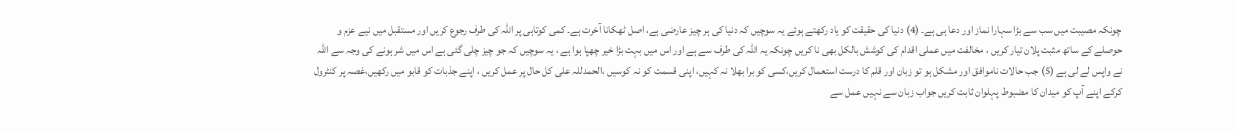چونکہ مصیبت میں سب سے بڑا سہارا نماز اور دعا ہی ہے۔ (4) دنیا کی حقیقت کو یاد رکھتے ہوئے یہ سوچیں کہ دنیا کی ہر چیز عارضی ہے، اصل ٹھکانا آخرت ہے۔ کمی کوتاہی پر اللہ کی طرف رجوع کریں اور مستقبل میں نیے عزم و حوصلے کے ساتھ مثبت پلان تیار کریں ، مخالفت میں عملی اقدام کی کوشش بالکل بھی نا کریں چونکہ یہ اللہ کی طرف سے ہے اور اس میں بہت بڑا خیر چھپا ہوا ہے ، یہ سوچیں کہ جو چیز چلی گئی ہے اس میں شر ہونے کی وجہ سے اللہ نے واپس لے لی ہے (5) جب حالات ناموافق اور مشکل ہو تو زبان اور قلم کا درست استعمال کریں،کسی کو برا بھلا نہ کہیں، اپنی قسمت کو نہ کوسیں ،الحمدللہ علی کل حال پر عمل کریں ، اپنے جذبات کو قابو میں رکھیں،غصہ پر کنٹرول کرکے اپنے آپ کو میدان کا مضبوط پہلوان ثابت کریں جواب زبان سے نہیں عمل سے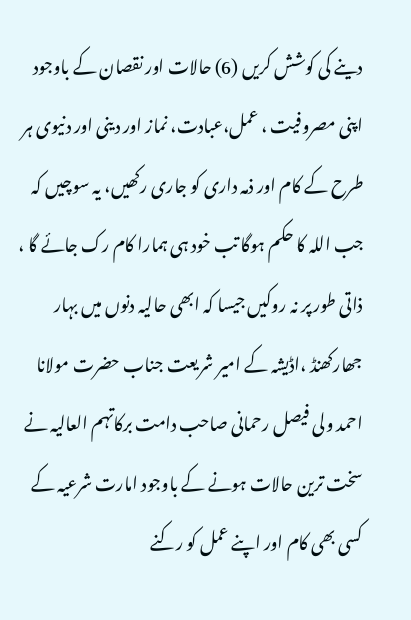دینے کی کوشش کریں (6) حالات اور نقصان کے باوجود اپنی مصروفیت ، عمل،عبادت، نماز اور دینی اور دنیوی ہر طرح کے کام اور ذمہ داری کو جاری رکھیں، یہ سوچیں کہ جب اللہ کا حکم ہوگا تب خود ہی ہمارا کام رک جائے گا ، ذاتی طور پر نہ روکیں جیسا کہ ابھی حالیہ دنوں میں بہار جھارکھنڈ ،اڈیشہ کے امیر شریعت جناب حضرت مولانا احمد ولی فیصل رحمانی صاحب دامت برکاتہم العالیہ نے سخت ترین حالات ہونے کے باوجود امارت شرعیہ کے کسی بھی کام اور اپنے عمل کو رکنے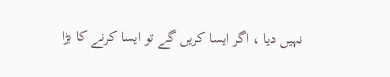نہیں دیا ، اگر ایسا کریں گے تو ایسا کرنے کا بڑا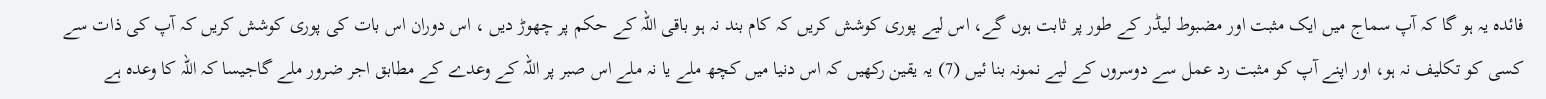فائدہ یہ ہو گا کہ آپ سماج میں ایک مثبت اور مضبوط لیڈر کے طور پر ثابت ہوں گے، اس لیے پوری کوشش کریں کہ کام بند نہ ہو باقی اللہ کے حکم پر چھوڑ دیں ، اس دوران اس بات کی پوری کوشش کریں کہ آپ کی ذات سے کسی کو تکلیف نہ ہو، اور اپنے آپ کو مثبت رد عمل سے دوسروں کے لیے نمونہ بنا ئیں (7) یہ یقین رکھیں کہ اس دنیا میں کچھ ملے یا نہ ملے اس صبر پر اللہ کے وعدے کے مطابق اجر ضرور ملے گاجیسا کہ اللہ کا وعدہ ہے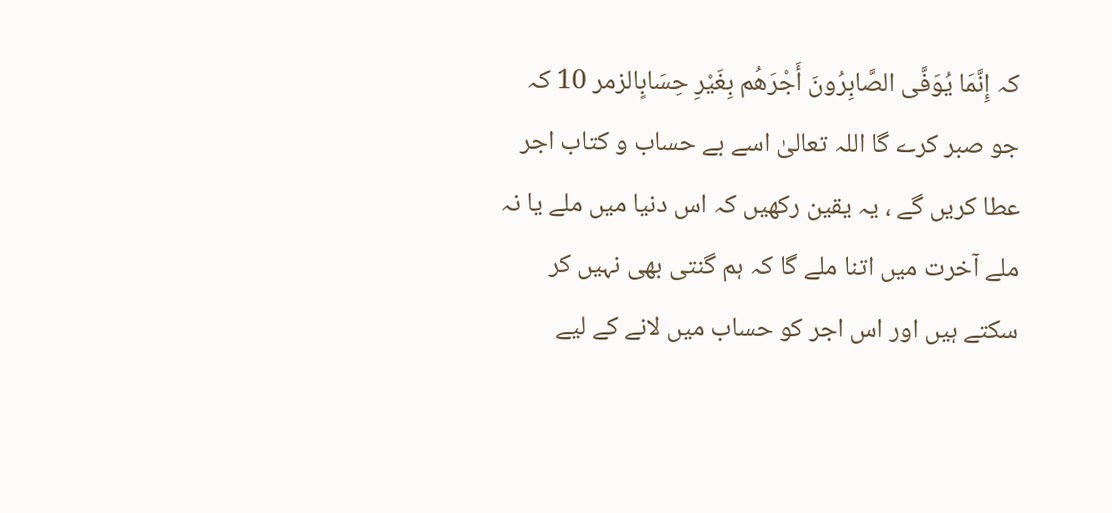کہ إِنَّمَا يُوَفَّى الصَّابِرُونَ أَجْرَهُم بِغَيْرِ حِسَابٍالزمر 10 کہ جو صبر کرے گا اللہ تعالیٰ اسے بے حساب و کتاب اجر عطا کریں گے ، یہ یقین رکھیں کہ اس دنیا میں ملے یا نہ ملے آخرت میں اتنا ملے گا کہ ہم گنتی بھی نہیں کر سکتے ہیں اور اس اجر کو حساب میں لانے کے لیے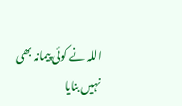اللہ نے کوئی پیمانہ بھی نہیں بنایا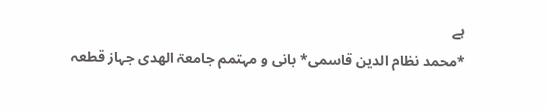ہے
*محمد نظام الدین قاسمی* بانی و مہتمم جامعۃ الھدی جہاز قطعہ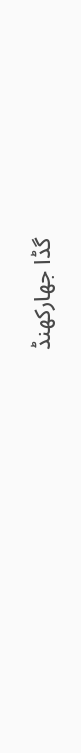گڈا جھارکھنڈ